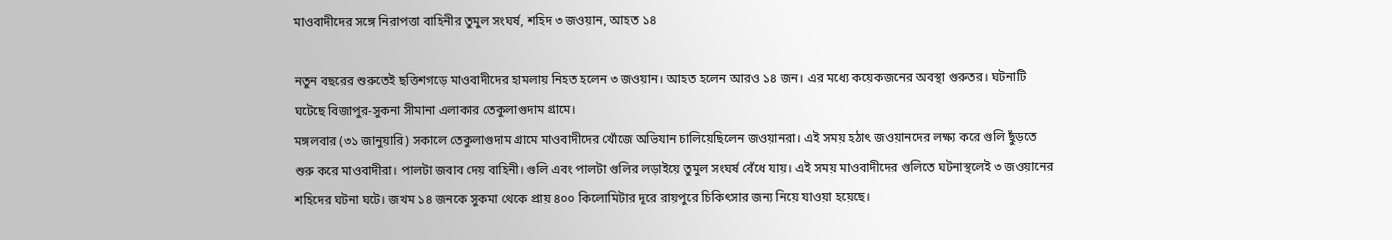মাওবাদীদের সঙ্গে নিরাপত্তা বাহিনীর তুমুল সংঘর্ষ, শহিদ ৩ জওয়ান, আহত ১৪

নতুন বছরের শুরুতেই ছত্তিশগড়ে মাওবাদীদের হামলায় নিহত হলেন ৩ জওয়ান। আহত হলেন আরও ১৪ জন। এর মধ্যে কয়েকজনের অবস্থা গুরুতর। ঘটনাটি ঘটেছে বিজাপুর-সুকনা সীমানা এলাকার তেকুলাগুদাম গ্রামে।
মঙ্গলবার (৩১ জানুয়ারি) সকালে তেকুলাগুদাম গ্রামে মাওবাদীদের খোঁজে অভিযান চালিয়েছিলেন জওয়ানরা। এই সময় হঠাৎ জওয়ানদের লক্ষ্য করে গুলি ছুঁড়তে শুরু করে মাওবাদীরা। পালটা জবাব দেয় বাহিনী। গুলি এবং পালটা গুলির লড়াইয়ে তুমুল সংঘর্ষ বেঁধে যায়। এই সময় মাওবাদীদের গুলিতে ঘটনাস্থলেই ৩ জওয়ানের শহিদের ঘটনা ঘটে। জখম ১৪ জনকে সুকমা থেকে প্রায় ৪০০ কিলোমিটার দূরে রায়পুরে চিকিৎসার জন্য নিয়ে যাওয়া হয়েছে।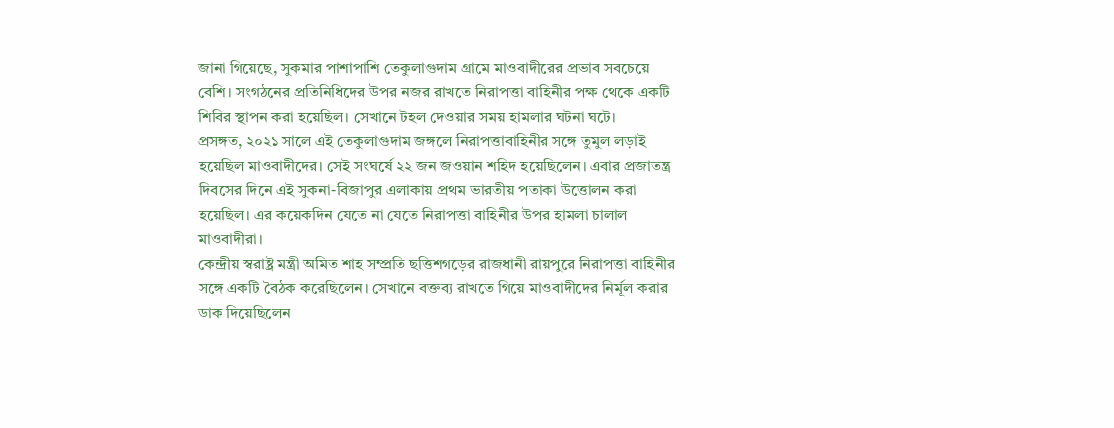জানা গিয়েছে, সুকমার পাশাপাশি তেকুলাগুদাম গ্রামে মাওবাদীরের প্রভাব সবচেয়ে বেশি। সংগঠনের প্রতিনিধিদের উপর নজর রাখতে নিরাপত্তা বাহিনীর পক্ষ থেকে একটি শিবির স্থাপন করা হয়েছিল। সেখানে টহল দেওয়ার সময় হামলার ঘটনা ঘটে।
প্রসঙ্গত, ২০২১ সালে এই তেকুলাগুদাম জঙ্গলে নিরাপত্তাবাহিনীর সঙ্গে তুমুল লড়াই হয়েছিল মাওবাদীদের। সেই সংঘর্ষে ২২ জন জওয়ান শহিদ হয়েছিলেন। এবার প্রজাতন্ত্র দিবসের দিনে এই সুকনা-বিজাপুর এলাকায় প্রথম ভারতীয় পতাকা উত্তোলন করা হয়েছিল। এর কয়েকদিন যেতে না যেতে নিরাপত্তা বাহিনীর উপর হামলা চালাল মাওবাদীরা।
কেন্দ্রীয় স্বরাষ্ট্র মন্ত্রী অমিত শাহ সম্প্রতি ছত্তিশগড়ের রাজধানী রায়পুরে নিরাপত্তা বাহিনীর সঙ্গে একটি বৈঠক করেছিলেন। সেখানে বক্তব্য রাখতে গিয়ে মাওবাদীদের নির্মূল করার ডাক দিয়েছিলেন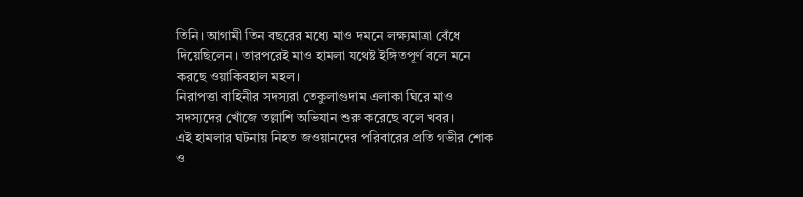তিনি। আগামী তিন বছরের মধ্যে মাও দমনে লক্ষ্যমাত্রা বেঁধে দিয়েছিলেন। তারপরেই মাও হামলা যথেষ্ট ইঙ্গিতপূর্ণ বলে মনে করছে ওয়াকিবহাল মহল।
নিরাপত্তা বাহিনীর সদস্যরা তেকুলাগুদাম এলাকা ঘিরে মাও সদস্যদের খোঁজে তল্লাশি অভিযান শুরু করেছে বলে খবর।
এই হামলার ঘটনায় নিহত জওয়ানদের পরিবারের প্রতি গভীর শোক ও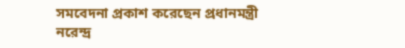সমবেদনা প্রকাশ করেছেন প্রধানমন্ত্রী নরেন্দ্র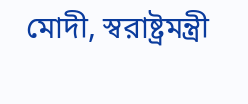মোদী, স্বরাষ্ট্রমন্ত্রী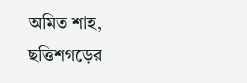অমিত শাহ, ছত্তিশগড়ের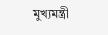মুখ্যমন্ত্রী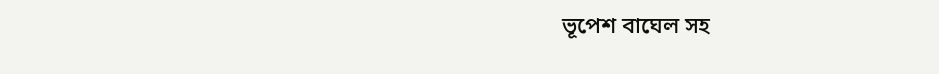ভূপেশ বাঘেল সহ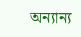অন্যান্য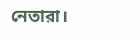নেতারা।